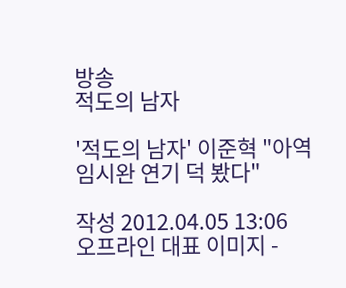방송
적도의 남자

'적도의 남자' 이준혁 "아역 임시완 연기 덕 봤다"

작성 2012.04.05 13:06
오프라인 대표 이미지 -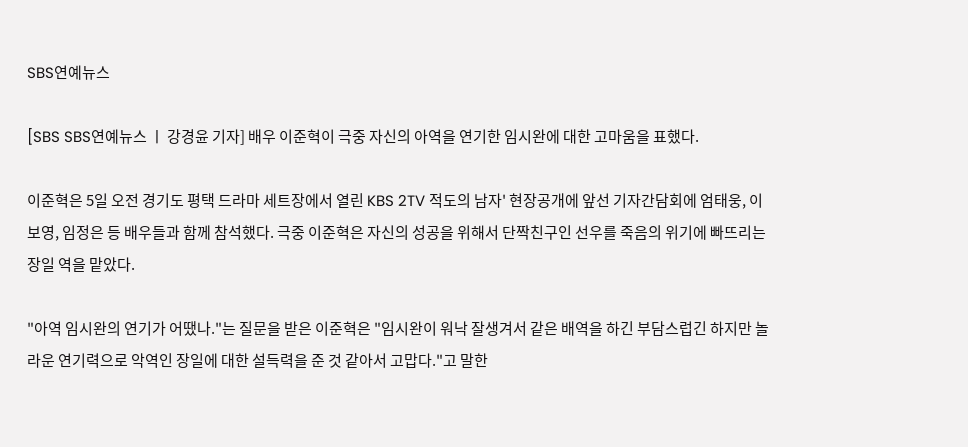SBS연예뉴스

[SBS SBS연예뉴스 ㅣ 강경윤 기자] 배우 이준혁이 극중 자신의 아역을 연기한 임시완에 대한 고마움을 표했다.

이준혁은 5일 오전 경기도 평택 드라마 세트장에서 열린 KBS 2TV 적도의 남자' 현장공개에 앞선 기자간담회에 엄태웅, 이보영, 임정은 등 배우들과 함께 참석했다. 극중 이준혁은 자신의 성공을 위해서 단짝친구인 선우를 죽음의 위기에 빠뜨리는 장일 역을 맡았다.

"아역 임시완의 연기가 어땠나."는 질문을 받은 이준혁은 "임시완이 워낙 잘생겨서 같은 배역을 하긴 부담스럽긴 하지만 놀라운 연기력으로 악역인 장일에 대한 설득력을 준 것 같아서 고맙다."고 말한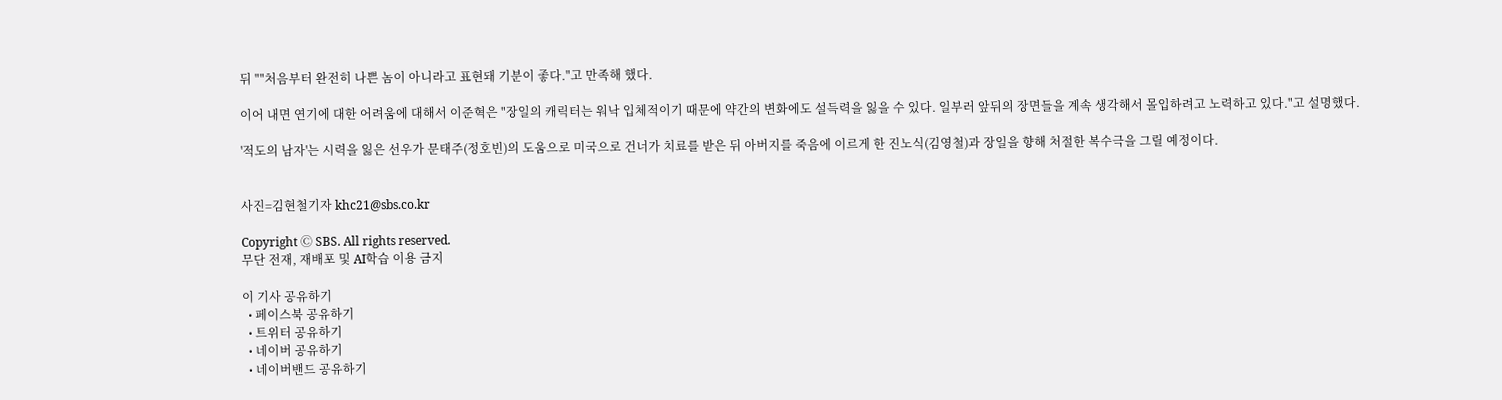뒤 ""처음부터 완전히 나쁜 놈이 아니라고 표현돼 기분이 좋다."고 만족해 했다.

이어 내면 연기에 대한 어려움에 대해서 이준혁은 "장일의 캐릭터는 워낙 입체적이기 때문에 약간의 변화에도 설득력을 잃을 수 있다. 일부러 앞뒤의 장면들을 계속 생각해서 몰입하려고 노력하고 있다."고 설명했다.

'적도의 남자'는 시력을 잃은 선우가 문태주(정호빈)의 도움으로 미국으로 건너가 치료를 받은 뒤 아버지를 죽음에 이르게 한 진노식(김영철)과 장일을 향해 처절한 복수극을 그릴 예정이다.


사진=김현철기자 khc21@sbs.co.kr

Copyright Ⓒ SBS. All rights reserved.
무단 전재, 재배포 및 AI학습 이용 금지

이 기사 공유하기
  • 페이스북 공유하기
  • 트위터 공유하기
  • 네이버 공유하기
  • 네이버밴드 공유하기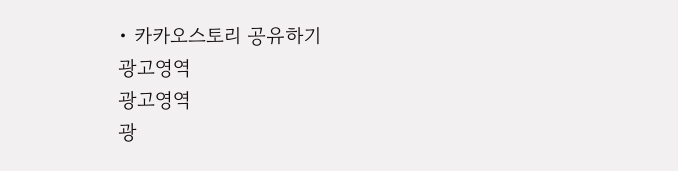• 카카오스토리 공유하기
광고영역
광고영역
광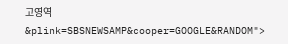고영역
&plink=SBSNEWSAMP&cooper=GOOGLE&RANDOM">